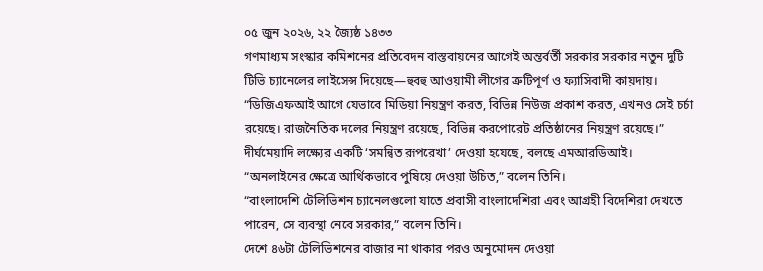০৫ জুন ২০২৬, ২২ জ্যৈষ্ঠ ১৪৩৩
গণমাধ্যম সংস্কার কমিশনের প্রতিবেদন বাস্তবায়নের আগেই অন্তর্বর্তী সরকার সরকার নতুন দুটি টিভি চ্যানেলের লাইসেন্স দিয়েছে—হুবহু আওয়ামী লীগের ত্রুটিপূর্ণ ও ফ্যাসিবাদী কায়দায়।
“ডিজিএফআই আগে যেভাবে মিডিয়া নিয়ন্ত্রণ করত, বিভিন্ন নিউজ প্রকাশ করত, এখনও সেই চর্চা রয়েছে। রাজনৈতিক দলের নিয়ন্ত্রণ রয়েছে, বিভিন্ন করপোরেট প্রতিষ্ঠানের নিয়ন্ত্রণ রয়েছে।”
দীর্ঘমেয়াদি লক্ষ্যের একটি ‘সমন্বিত রূপরেখা’ দেওয়া হযেছে, বলছে এমআরডিআই।
“অনলাইনের ক্ষেত্রে আর্থিকভাবে পুষিয়ে দেওয়া উচিত,” বলেন তিনি।
“বাংলাদেশি টেলিভিশন চ্যানেলগুলো যাতে প্রবাসী বাংলাদেশিরা এবং আগ্রহী বিদেশিরা দেখতে পারেন, সে ব্যবস্থা নেবে সরকার,” বলেন তিনি।
দেশে ৪৬টা টেলিভিশনের বাজার না থাকার পরও অনুমোদন দেওয়া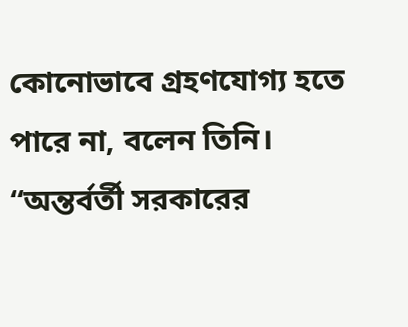কোনোভাবে গ্রহণযোগ্য হতে পারে না, বলেন তিনি।
“অন্তর্বর্তী সরকারের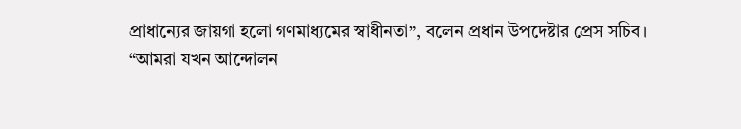প্রাধান্যের জায়গা হলো গণমাধ্যমের স্বাধীনতা”, বলেন প্রধান উপদেষ্টার প্রেস সচিব।
“আমরা যখন আন্দোলন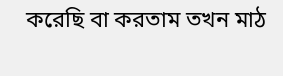করেছি বা করতাম তখন মাঠ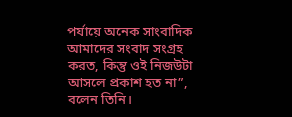পর্যায়ে অনেক সাংবাদিক আমাদের সংবাদ সংগ্রহ করত, কিন্তু ওই নিজউটা আসলে প্রকাশ হত না”, বলেন তিনি।